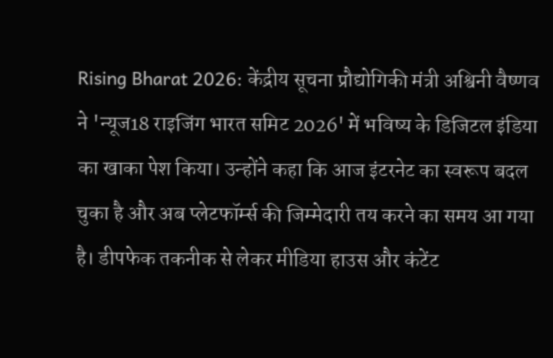Rising Bharat 2026: केंद्रीय सूचना प्रौद्योगिकी मंत्री अश्विनी वैष्णव ने 'न्यूज18 राइजिंग भारत समिट 2026' में भविष्य के डिजिटल इंडिया का खाका पेश किया। उन्होंने कहा कि आज इंटरनेट का स्वरूप बदल चुका है और अब प्लेटफॉर्म्स की जिम्मेदारी तय करने का समय आ गया है। डीपफेक तकनीक से लेकर मीडिया हाउस और कंटेंट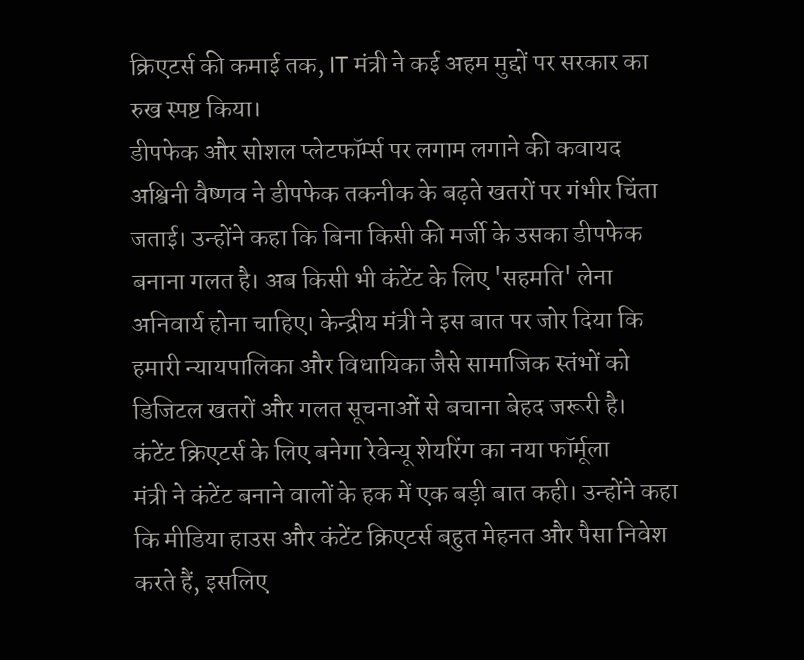क्रिएटर्स की कमाई तक, IT मंत्री ने कई अहम मुद्दों पर सरकार का रुख स्पष्ट किया।
डीपफेक और सोशल प्लेटफॉर्म्स पर लगाम लगाने की कवायद
अश्विनी वैष्णव ने डीपफेक तकनीक के बढ़ते खतरों पर गंभीर चिंता जताई। उन्होंने कहा कि बिना किसी की मर्जी के उसका डीपफेक बनाना गलत है। अब किसी भी कंटेंट के लिए 'सहमति' लेना अनिवार्य होना चाहिए। केन्द्रीय मंत्री ने इस बात पर जोर दिया कि हमारी न्यायपालिका और विधायिका जैसे सामाजिक स्तंभों को डिजिटल खतरों और गलत सूचनाओं से बचाना बेहद जरूरी है।
कंटेंट क्रिएटर्स के लिए बनेगा रेवेन्यू शेयरिंग का नया फॉर्मूला
मंत्री ने कंटेंट बनाने वालों के हक में एक बड़ी बात कही। उन्होंने कहा कि मीडिया हाउस और कंटेंट क्रिएटर्स बहुत मेहनत और पैसा निवेश करते हैं, इसलिए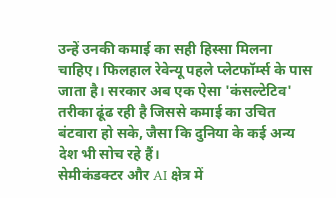उन्हें उनकी कमाई का सही हिस्सा मिलना चाहिए। फिलहाल रेवेन्यू पहले प्लेटफॉर्म्स के पास जाता है। सरकार अब एक ऐसा 'कंसल्टेटिव' तरीका ढूंढ रही है जिससे कमाई का उचित बंटवारा हो सके, जैसा कि दुनिया के कई अन्य देश भी सोच रहे हैं।
सेमीकंडक्टर और AI क्षेत्र में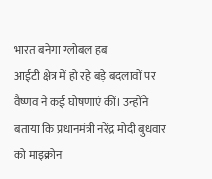भारत बनेगा ग्लोबल हब
आईटी क्षेत्र में हो रहे बड़े बदलावों पर वैष्णव ने कई घोषणाएं कीं। उन्होंने बताया कि प्रधानमंत्री नरेंद्र मोदी बुधवार को माइक्रोन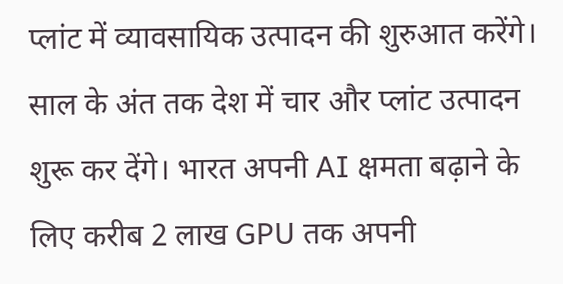प्लांट में व्यावसायिक उत्पादन की शुरुआत करेंगे। साल के अंत तक देश में चार और प्लांट उत्पादन शुरू कर देंगे। भारत अपनी AI क्षमता बढ़ाने के लिए करीब 2 लाख GPU तक अपनी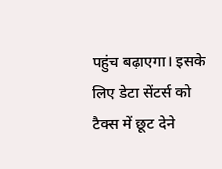पहुंच बढ़ाएगा। इसके लिए डेटा सेंटर्स को टैक्स में छूट देने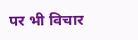पर भी विचार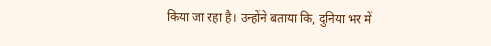किया जा रहा है। उन्होंने बताया कि, दुनिया भर में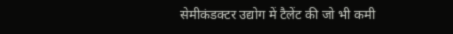सेमीकंडक्टर उद्योग में टैलेंट की जो भी कमी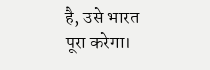है, उसे भारत पूरा करेगा।